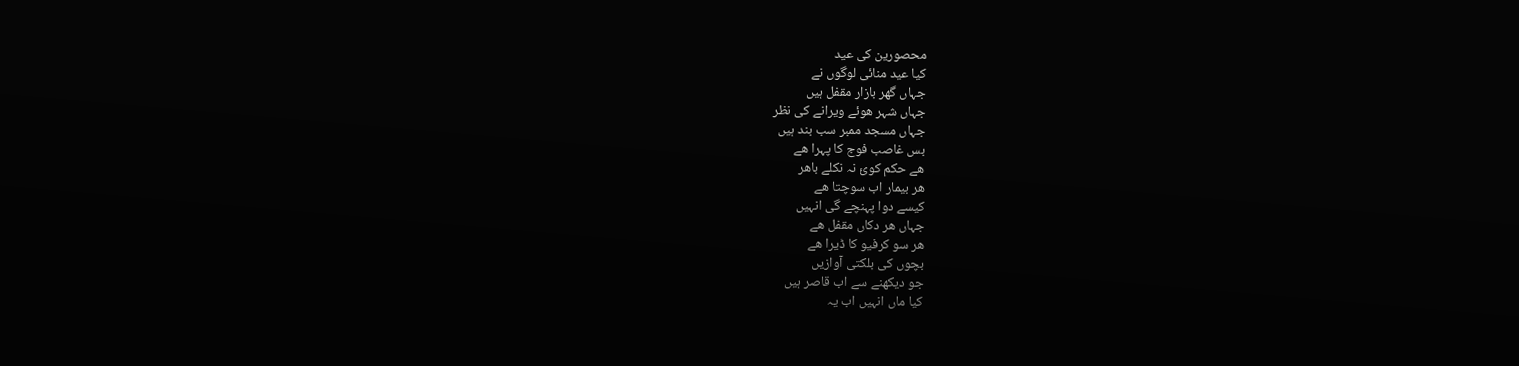محصورین کی عید
کیا عید منائی لوگوں نے
جہاں گھر بازار مقفل ہیں
جہاں شہر ھوئے ویرانے کی نظر
جہاں مسجد ممبر سب بند ہیں
بس غاصب فوج کا پہرا ھے
ھے حکم کوئ نہ نکلے باھر
ھر بیمار اب سوچتا ھے
کیسے دوا پہنچے گی انہیں
جہاں ھر دکاں مقفل ھے
ھر سو کرفیو کا ڈیرا ھے
بچوں کی بلکتی آوازیں
جو دیکھنے سے اب قاصر ہیں
کیا ماں انہیں اب یہ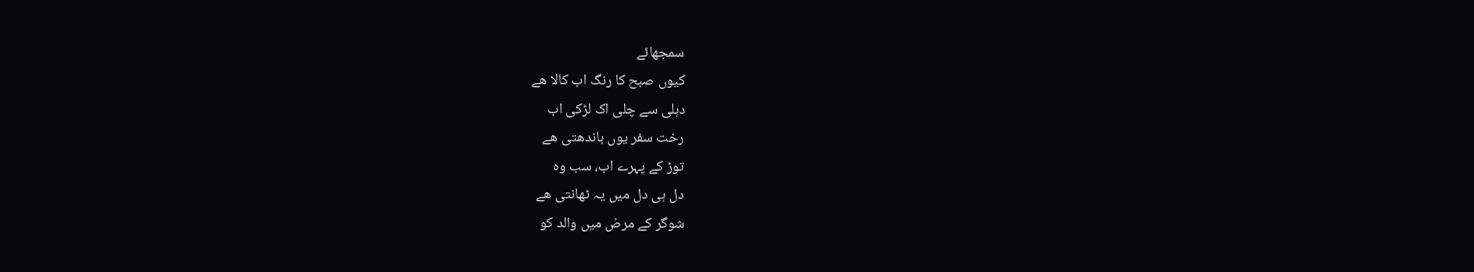سمجھائے
کیوں صبح کا رنگ اب کالا ھے
دہلی سے چلی اک لڑکی اب
رخت سفر یوں باندھتی ھے
توڑ کے پہرے اب، سب وہ
دل ہی دل میں یہ ٹھانتی ھے
شوگر کے مرض میں والد کو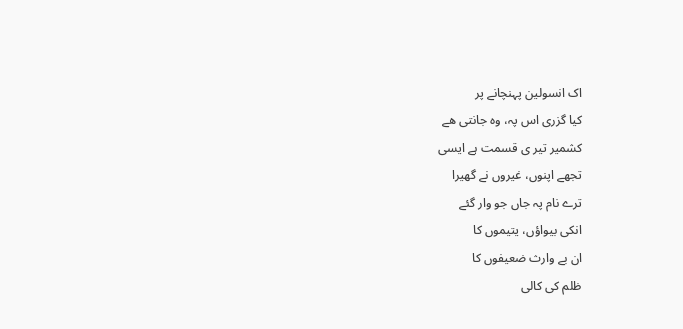اک انسولین پہنچانے پر
کیا گزری اس پہ، وہ جانتی ھے
کشمیر تیر ی قسمت ہے ایسی
تجھے اپنوں، غیروں نے گھیرا
ترے نام پہ جاں جو وار گئے
انکی بیواؤں، یتیموں کا
ان بے وارث ضعیفوں کا
ظلم کی کالی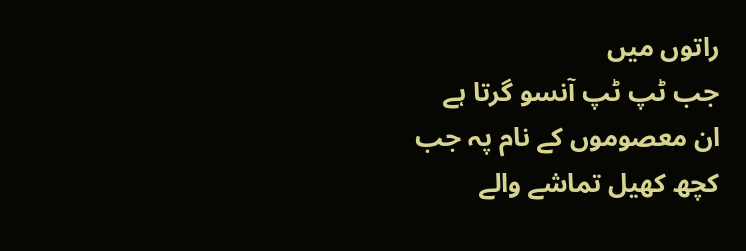راتوں میں
جب ٹپ ٹپ آنسو گرتا ہے
ان معصوموں کے نام پہ جب
کچھ کھیل تماشے والے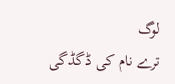لوگ
ترے نام کی ڈگڈگی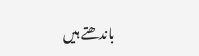باندھتے ہیں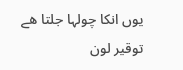یوں انکا چولہا جلتا ھے
توقیر لون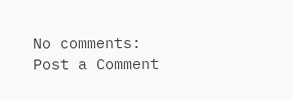No comments:
Post a Comment